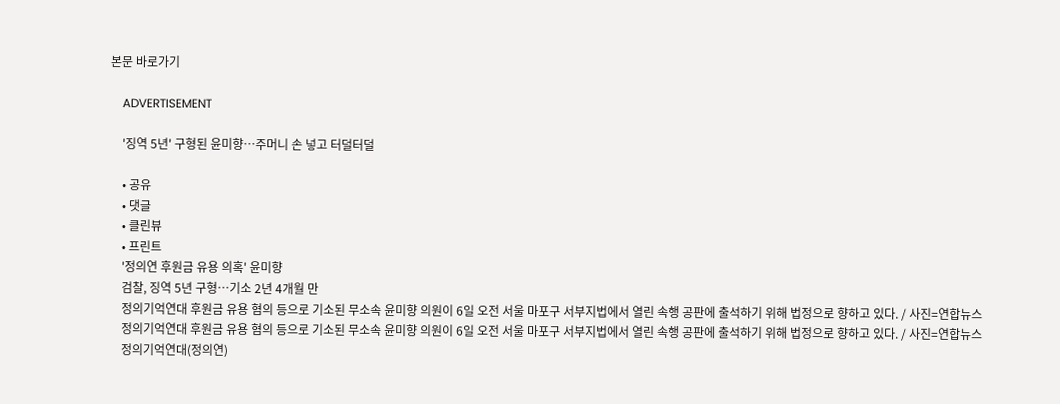본문 바로가기

    ADVERTISEMENT

    '징역 5년' 구형된 윤미향…주머니 손 넣고 터덜터덜

    • 공유
    • 댓글
    • 클린뷰
    • 프린트
    '정의연 후원금 유용 의혹' 윤미향
    검찰, 징역 5년 구형…기소 2년 4개월 만
    정의기억연대 후원금 유용 혐의 등으로 기소된 무소속 윤미향 의원이 6일 오전 서울 마포구 서부지법에서 열린 속행 공판에 출석하기 위해 법정으로 향하고 있다. / 사진=연합뉴스
    정의기억연대 후원금 유용 혐의 등으로 기소된 무소속 윤미향 의원이 6일 오전 서울 마포구 서부지법에서 열린 속행 공판에 출석하기 위해 법정으로 향하고 있다. / 사진=연합뉴스
    정의기억연대(정의연)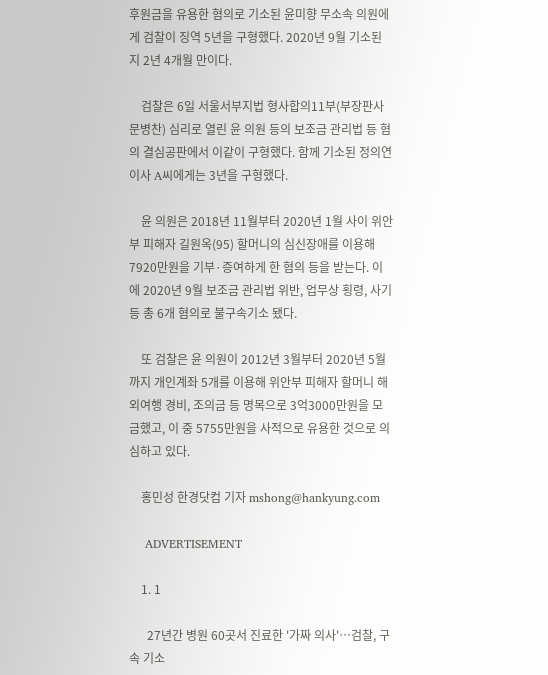후원금을 유용한 혐의로 기소된 윤미향 무소속 의원에게 검찰이 징역 5년을 구형했다. 2020년 9월 기소된 지 2년 4개월 만이다.

    검찰은 6일 서울서부지법 형사합의11부(부장판사 문병찬) 심리로 열린 윤 의원 등의 보조금 관리법 등 혐의 결심공판에서 이같이 구형했다. 함께 기소된 정의연 이사 A씨에게는 3년을 구형했다.

    윤 의원은 2018년 11월부터 2020년 1월 사이 위안부 피해자 길원옥(95) 할머니의 심신장애를 이용해 7920만원을 기부·증여하게 한 혐의 등을 받는다. 이에 2020년 9월 보조금 관리법 위반, 업무상 횡령, 사기 등 총 6개 혐의로 불구속기소 됐다.

    또 검찰은 윤 의원이 2012년 3월부터 2020년 5월까지 개인계좌 5개를 이용해 위안부 피해자 할머니 해외여행 경비, 조의금 등 명목으로 3억3000만원을 모금했고, 이 중 5755만원을 사적으로 유용한 것으로 의심하고 있다.

    홍민성 한경닷컴 기자 mshong@hankyung.com

    ADVERTISEMENT

    1. 1

      27년간 병원 60곳서 진료한 '가짜 의사'…검찰, 구속 기소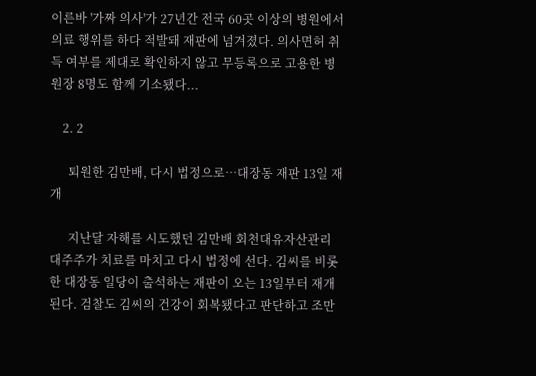이른바 '가짜 의사'가 27년간 전국 60곳 이상의 병원에서 의료 행위를 하다 적발돼 재판에 넘겨졌다. 의사면허 취득 여부를 제대로 확인하지 않고 무등록으로 고용한 병원장 8명도 함께 기소됐다...

    2. 2

      퇴원한 김만배, 다시 법정으로…대장동 재판 13일 재개

      지난달 자해를 시도했던 김만배 회천대유자산관리 대주주가 치료를 마치고 다시 법정에 선다. 김씨를 비롯한 대장동 일당이 출석하는 재판이 오는 13일부터 재개된다. 검찰도 김씨의 건강이 회복됐다고 판단하고 조만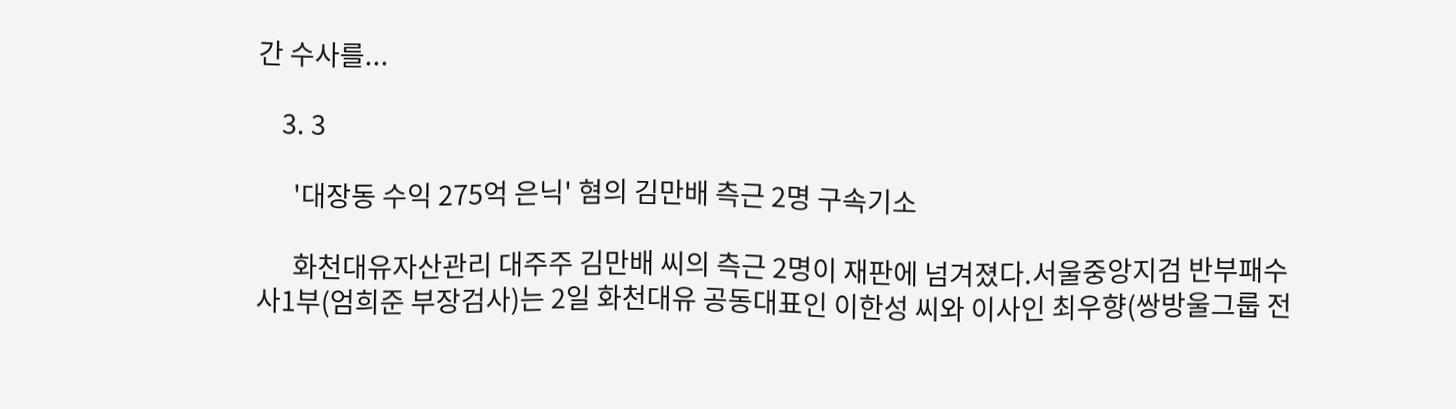간 수사를...

    3. 3

      '대장동 수익 275억 은닉' 혐의 김만배 측근 2명 구속기소

      화천대유자산관리 대주주 김만배 씨의 측근 2명이 재판에 넘겨졌다.서울중앙지검 반부패수사1부(엄희준 부장검사)는 2일 화천대유 공동대표인 이한성 씨와 이사인 최우향(쌍방울그룹 전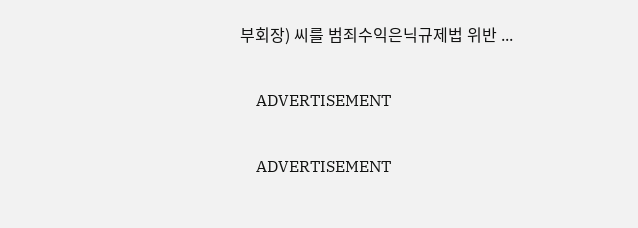부회장) 씨를 범죄수익은닉규제법 위반 ...

    ADVERTISEMENT

    ADVERTISEMENT